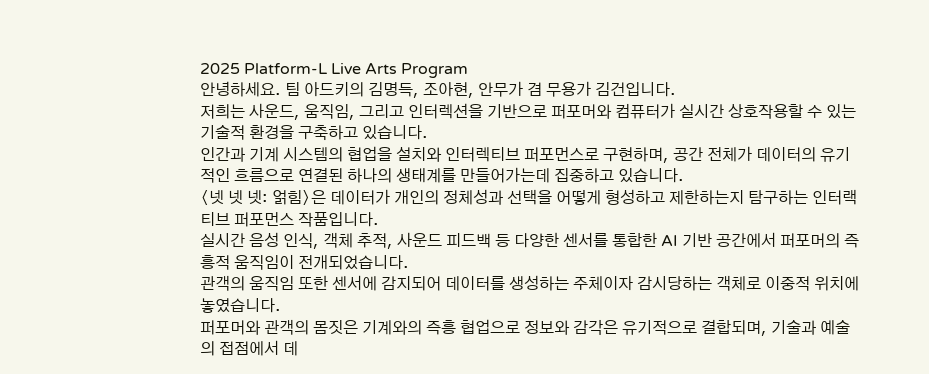2025 Platform-L Live Arts Program
안녕하세요. 팀 아드키의 김명득, 조아현, 안무가 겸 무용가 김건입니다.
저희는 사운드, 움직임, 그리고 인터렉션을 기반으로 퍼포머와 컴퓨터가 실시간 상호작용할 수 있는 기술적 환경을 구축하고 있습니다.
인간과 기계 시스템의 협업을 설치와 인터렉티브 퍼포먼스로 구현하며, 공간 전체가 데이터의 유기적인 흐름으로 연결된 하나의 생태계를 만들어가는데 집중하고 있습니다.
〈넷 넷 넷: 얽힘〉은 데이터가 개인의 정체성과 선택을 어떻게 형성하고 제한하는지 탐구하는 인터랙티브 퍼포먼스 작품입니다.
실시간 음성 인식, 객체 추적, 사운드 피드백 등 다양한 센서를 통합한 AI 기반 공간에서 퍼포머의 즉흥적 움직임이 전개되었습니다.
관객의 움직임 또한 센서에 감지되어 데이터를 생성하는 주체이자 감시당하는 객체로 이중적 위치에 놓였습니다.
퍼포머와 관객의 몸짓은 기계와의 즉흥 협업으로 정보와 감각은 유기적으로 결합되며, 기술과 예술의 접점에서 데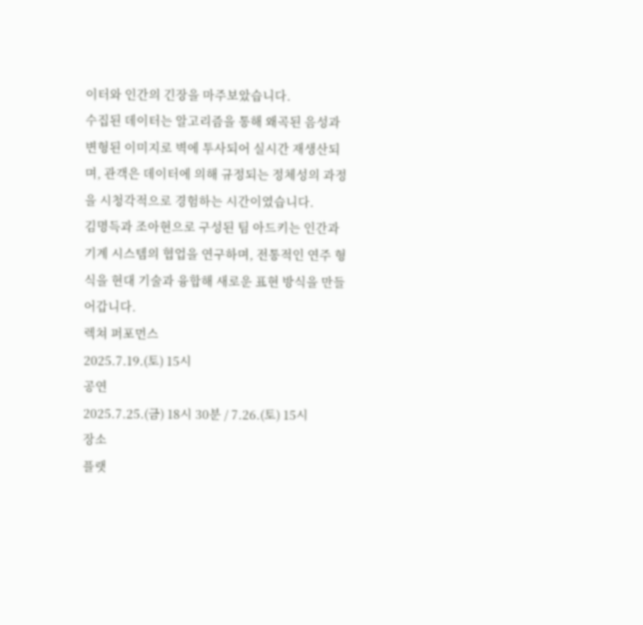이터와 인간의 긴장을 마주보았습니다.
수집된 데이터는 알고리즘을 통해 왜곡된 음성과 변형된 이미지로 벽에 투사되어 실시간 재생산되며, 관객은 데이터에 의해 규정되는 정체성의 과정을 시청각적으로 경험하는 시간이였습니다.
김명득과 조아현으로 구성된 팀 아드키는 인간과 기계 시스템의 협업을 연구하며, 전통적인 연주 형식을 현대 기술과 융합해 새로운 표현 방식을 만들어갑니다.
렉쳐 퍼포먼스
2025.7.19.(토) 15시
공연
2025.7.25.(금) 18시 30분 / 7.26.(토) 15시
장소
플랫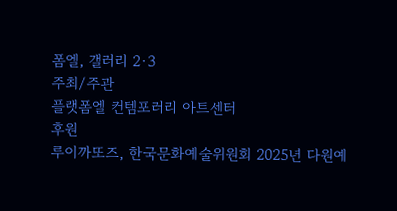폼엘, 갤러리 2·3
주최/주관
플랫폼엘 컨템포러리 아트센터
후원
루이까또즈, 한국문화예술위원회 2025년 다원예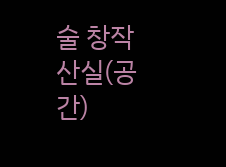술 창작산실(공간)